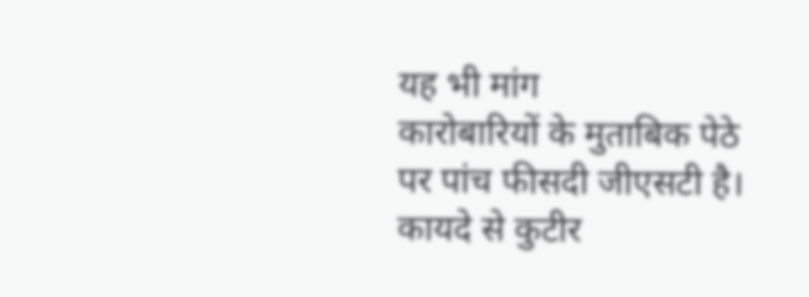यह भी मांग
कारोबारियों के मुताबिक पेठे पर पांच फीसदी जीएसटी है। कायदे से कुटीर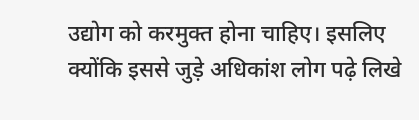उद्योग को करमुक्त होना चाहिए। इसलिए क्योंकि इससे जुड़े अधिकांश लोग पढ़े लिखे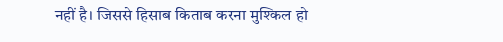नहीं है। जिससे हिसाब किताब करना मुश्किल हो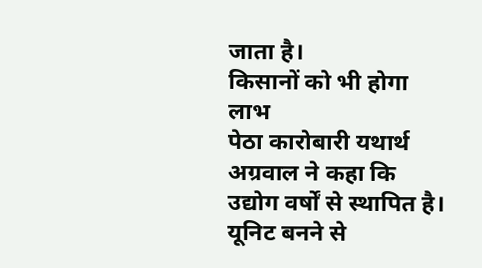जाता है।
किसानों को भी होगा लाभ
पेठा कारोबारी यथार्थ अग्रवाल ने कहा कि उद्योग वर्षों से स्थापित है। यूनिट बनने से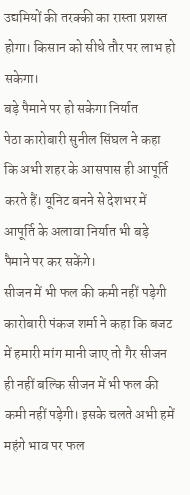उद्यमियों की तरक्की का रास्ता प्रशस्त होगा। किसान को सीधे तौर पर लाभ हो सकेगा।
बड़े पैमाने पर हो सकेगा निर्यात
पेठा कारोबारी सुनील सिंघल ने कहा कि अभी शहर के आसपास ही आपूर्ति करते हैं। यूनिट बनने से देशभर में आपूर्ति के अलावा निर्यात भी बड़े पैमाने पर कर सकेंगे।
सीजन में भी फल की कमी नहीं पड़ेगी
कारोबारी पंकज शर्मा ने कहा कि बजट में हमारी मांग मानी जाए तो गैर सीजन ही नहीं बल्कि सीजन में भी फल की कमी नहीं पड़ेगी। इसके चलते अभी हमें महंगे भाव पर फल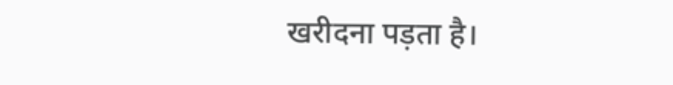खरीदना पड़ता है।